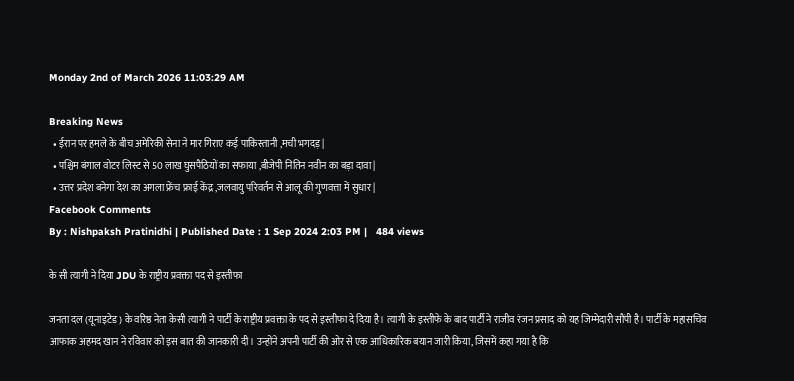Monday 2nd of March 2026 11:03:29 AM

Breaking News
  • ईरान पर हमले के बीच अमेरिकी सेना ने मार गिराए कई पाकिस्तानी ,मची भगदड़ |
  • पश्चिम बंगाल वोटर लिस्ट से 50 लाख घुसपैठियों का सफाया ,बीजेपी नितिन नवीन का बड़ा दावा |
  • उत्तर प्रदेश बनेगा देश का अगला फ्रेंच फ्राई केंद्र ,जलवायु परिवर्तन से आलू की गुणवत्ता में सुधार |
Facebook Comments
By : Nishpaksh Pratinidhi | Published Date : 1 Sep 2024 2:03 PM |   484 views

के सी त्यागी ने दिया JDU के राष्ट्रीय प्रवक्ता पद से इस्तीफा

जनता दल (यूनाइटेड) के वरिष्ठ नेता केसी त्यागी ने पार्टी के राष्ट्रीय प्रवक्ता के पद से इस्तीफा दे दिया है। त्यागी के इस्तीफे के बाद पार्टी ने राजीव रंजन प्रसाद को यह जिम्मेदारी सौंपी है। पार्टी के महासचिव आफाक अहमद खान ने रविवार को इस बात की जानकारी दी। उन्होंने अपनी पार्टी की ओर से एक आधिकारिक बयान जारी किया, जिसमें कहा गया है कि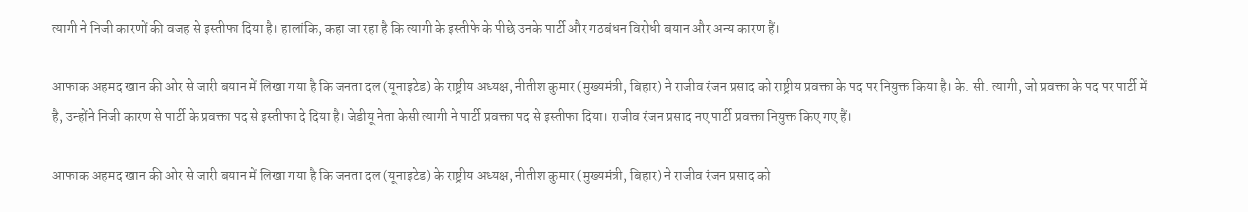त्यागी ने निजी कारणों की वजह से इस्तीफा दिया है। हालांकि, कहा जा रहा है कि त्यागी के इस्तीफे के पीछे उनके पार्टी और गठबंधन विरोधी बयान और अन्य कारण हैं।

आफाक अहमद खान की ओर से जारी बयान में लिखा गया है कि जनता दल (यूनाइटेड) के राष्ट्रीय अध्यक्ष, नीतीश कुमार (मुख्यमंत्री, बिहार) ने राजीव रंजन प्रसाद को राष्ट्रीय प्रवक्ता के पद पर नियुक्त किया है। के. सी. त्यागी, जो प्रवक्ता के पद पर पार्टी में है, उन्होंने निजी कारण से पार्टी के प्रवक्ता पद से इस्तीफा दे दिया है। जेडीयू नेता केसी त्यागी ने पार्टी प्रवक्ता पद से इस्तीफा दिया। राजीव रंजन प्रसाद नए पार्टी प्रवक्ता नियुक्त किए गए हैं।

आफाक अहमद खान की ओर से जारी बयान में लिखा गया है कि जनता दल (यूनाइटेड) के राष्ट्रीय अध्यक्ष, नीतीश कुमार (मुख्यमंत्री, बिहार) ने राजीव रंजन प्रसाद को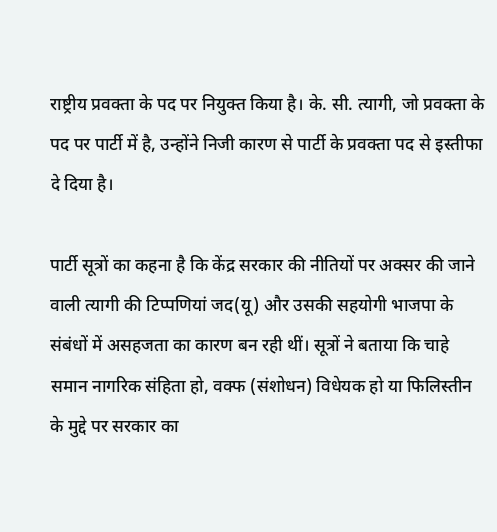राष्ट्रीय प्रवक्ता के पद पर नियुक्त किया है। के. सी. त्यागी, जो प्रवक्ता के पद पर पार्टी में है, उन्होंने निजी कारण से पार्टी के प्रवक्ता पद से इस्तीफा दे दिया है।

पार्टी सूत्रों का कहना है कि केंद्र सरकार की नीतियों पर अक्सर की जाने वाली त्यागी की टिप्पणियां जद(यू) और उसकी सहयोगी भाजपा के संबंधों में असहजता का कारण बन रही थीं। सूत्रों ने बताया कि चाहे समान नागरिक संहिता हो, वक्फ (संशोधन) विधेयक हो या फिलिस्तीन के मुद्दे पर सरकार का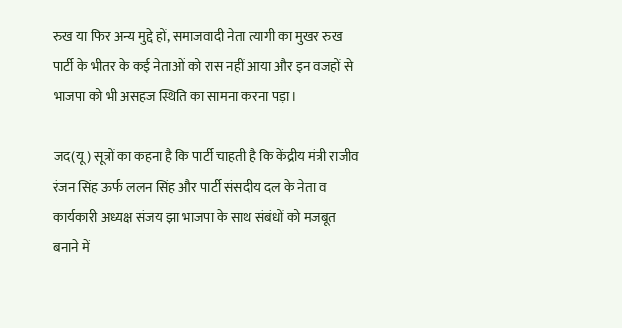रुख या फिर अन्य मुद्दे हों, समाजवादी नेता त्यागी का मुखर रुख पार्टी के भीतर के कई नेताओं को रास नहीं आया और इन वजहों से भाजपा को भी असहज स्थिति का सामना करना पड़ा।

जद(यू) सूत्रों का कहना है कि पार्टी चाहती है कि केंद्रीय मंत्री राजीव रंजन सिंह ऊर्फ ललन सिंह और पार्टी संसदीय दल के नेता व कार्यकारी अध्यक्ष संजय झा भाजपा के साथ संबंधों को मजबूत बनाने में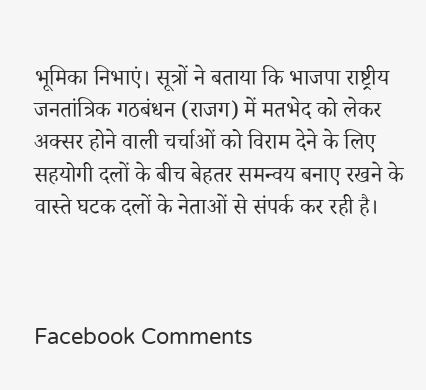भूमिका निभाएं। सूत्रों ने बताया कि भाजपा राष्ट्रीय जनतांत्रिक गठबंधन (राजग) में मतभेद को लेकर अक्सर होने वाली चर्चाओं को विराम देने के लिए सहयोगी दलों के बीच बेहतर समन्वय बनाए रखने के वास्ते घटक दलों के नेताओं से संपर्क कर रही है।



Facebook Comments